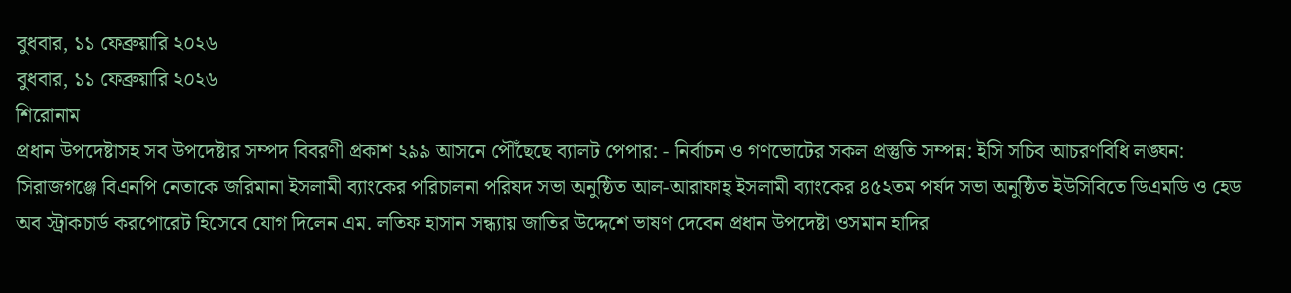বুধবার, ১১ ফেব্রুয়ারি ২০২৬
বুধবার, ১১ ফেব্রুয়ারি ২০২৬
শিরোনাম
প্রধান উপদেষ্টাসহ সব উপদেষ্টার সম্পদ বিবরণী প্রকাশ ২৯৯ আসনে পৌঁছেছে ব্যালট পেপার: - নির্বাচন ও গণভোটের সকল প্রস্তুতি সম্পন্ন: ইসি সচিব আচরণবিধি লঙ্ঘন: সিরাজগঞ্জে বিএনপি নেতাকে জরিমানা ইসলামী ব্যাংকের পরিচালনা পরিষদ সভা অনুষ্ঠিত আল-আরাফাহ্ ইসলামী ব্যাংকের ৪৫২তম পর্ষদ সভা অনুষ্ঠিত ইউসিবিতে ডিএমডি ও হেড অব স্ট্রাকচার্ড করপোরেট হিসেবে যোগ দিলেন এম. লতিফ হাসান সন্ধ্যায় জাতির উদ্দেশে ভাষণ দেবেন প্রধান উপদেষ্টা ওসমান হাদির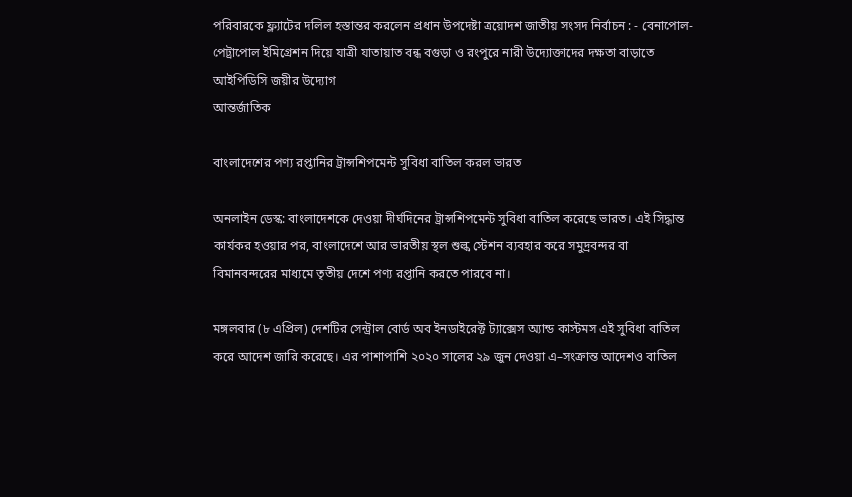পরিবারকে ফ্ল্যাটের দলিল হস্তান্তর করলেন প্রধান উপদেষ্টা ত্রয়োদশ জাতীয় সংসদ নির্বাচন : - বেনাপোল-পেট্রাপোল ইমিগ্রেশন দিয়ে যাত্রী যাতায়াত বন্ধ বগুড়া ও রংপুরে নারী উদ্যোক্তাদের দক্ষতা বাড়াতে আইপিডিসি জয়ীর উদ্যোগ
আন্তর্জাতিক

বাংলাদেশের পণ্য রপ্তানির ট্রান্সশিপমেন্ট সুবিধা বাতিল করল ভারত

অনলাইন ডেস্ক: বাংলাদেশকে দেওয়া দীর্ঘদিনের ট্রান্সশিপমেন্ট সুবিধা বাতিল করেছে ভারত। এই সিদ্ধান্ত কার্যকর হওয়ার পর, বাংলাদেশে আর ভারতীয় স্থল শুল্ক স্টেশন ব্যবহার করে সমুদ্রবন্দর বা বিমানবন্দরের মাধ্যমে তৃতীয় দেশে পণ্য রপ্তানি করতে পারবে না।

মঙ্গলবার (৮ এপ্রিল) দেশটির সেন্ট্রাল বোর্ড অব ইনডাইরেক্ট ট্যাক্সেস অ্যান্ড কাস্টমস এই সুবিধা বাতিল করে আদেশ জারি করেছে। এর পাশাপাশি ২০২০ সালের ২৯ জুন দেওয়া এ–সংক্রান্ত আদেশও বাতিল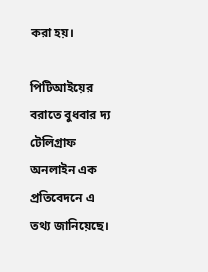করা হয়।

পিটিআইয়ের বরাতে বুধবার দ্য টেলিগ্রাফ অনলাইন এক প্রতিবেদনে এ তথ্য জানিয়েছে।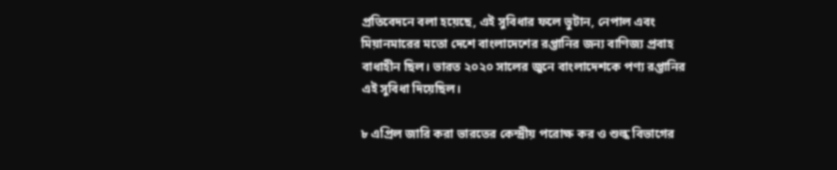প্রতিবেদনে বলা হয়েছে, এই সুবিধার ফলে ভুটান, নেপাল এবং মিয়ানমারের মতো দেশে বাংলাদেশের রপ্তানির জন্য বাণিজ্য প্রবাহ বাধাহীন ছিল। ভারত ২০২০ সালের জুনে বাংলাদেশকে পণ্য রপ্তানির এই সুবিধা দিয়েছিল।

৮ এপ্রিল জারি করা ভারতের কেন্দ্রীয় পরোক্ষ কর ও শুল্ক বিভাগের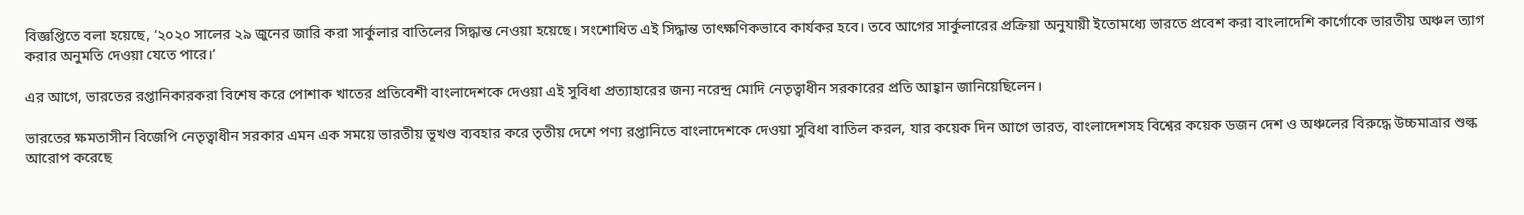বিজ্ঞপ্তিতে বলা হয়েছে, ‘২০২০ সালের ২৯ জুনের জারি করা সার্কুলার বাতিলের সিদ্ধান্ত নেওয়া হয়েছে। সংশোধিত এই সিদ্ধান্ত তাৎক্ষণিকভাবে কার্যকর হবে। তবে আগের সার্কুলারের প্রক্রিয়া অনুযায়ী ইতোমধ্যে ভারতে প্রবেশ করা বাংলাদেশি কার্গোকে ভারতীয় অঞ্চল ত্যাগ করার অনুমতি দেওয়া যেতে পারে।’

এর আগে, ভারতের রপ্তানিকারকরা বিশেষ করে পোশাক খাতের প্রতিবেশী বাংলাদেশকে দেওয়া এই সুবিধা প্রত্যাহারের জন্য নরেন্দ্র মোদি নেতৃত্বাধীন সরকারের প্রতি আহ্বান জানিয়েছিলেন।

ভারতের ক্ষমতাসীন বিজেপি নেতৃত্বাধীন সরকার এমন এক সময়ে ভারতীয় ভূখণ্ড ব্যবহার করে তৃতীয় দেশে পণ্য রপ্তানিতে বাংলাদেশকে দেওয়া সুবিধা বাতিল করল, যার কয়েক দিন আগে ভারত, বাংলাদেশসহ বিশ্বের কয়েক ডজন দেশ ও অঞ্চলের বিরুদ্ধে উচ্চমাত্রার শুল্ক আরোপ করেছে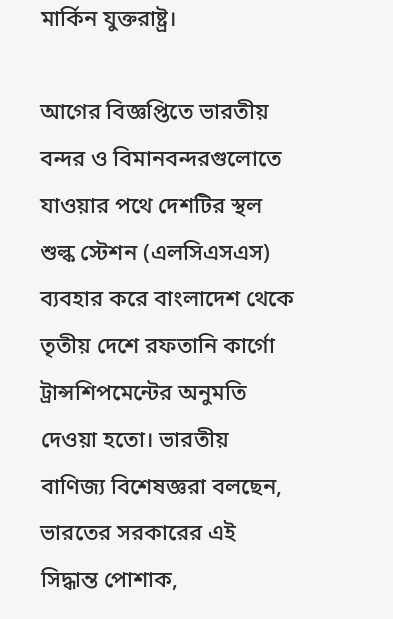মার্কিন যুক্তরাষ্ট্র।

আগের বিজ্ঞপ্তিতে ভারতীয় বন্দর ও বিমানবন্দরগুলোতে যাওয়ার পথে দেশটির স্থল শুল্ক স্টেশন (এলসিএসএস) ব্যবহার করে বাংলাদেশ থেকে তৃতীয় দেশে রফতানি কার্গো ট্রান্সশিপমেন্টের অনুমতি দেওয়া হতো। ভারতীয় বাণিজ্য বিশেষজ্ঞরা বলছেন, ভারতের সরকারের এই সিদ্ধান্ত পোশাক,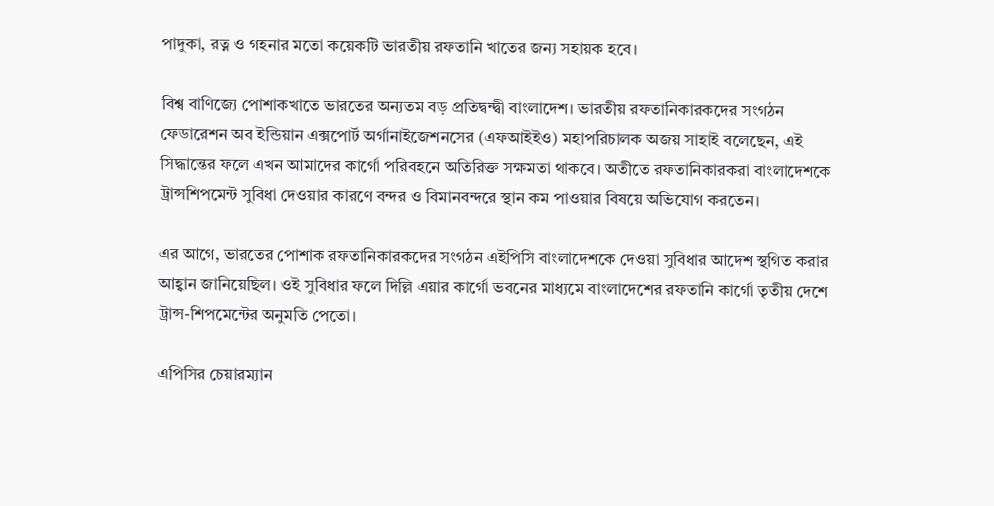পাদুকা, রত্ন ও গহনার মতো কয়েকটি ভারতীয় রফতানি খাতের জন্য সহায়ক হবে।

বিশ্ব বাণিজ্যে পোশাকখাতে ভারতের অন্যতম বড় প্রতিদ্বন্দ্বী বাংলাদেশ। ভারতীয় রফতানিকারকদের সংগঠন ফেডারেশন অব ইন্ডিয়ান এক্সপোর্ট অর্গানাইজেশনসের (এফআইইও) মহাপরিচালক অজয় সাহাই বলেছেন, এই সিদ্ধান্তের ফলে এখন আমাদের কার্গো পরিবহনে অতিরিক্ত সক্ষমতা থাকবে। অতীতে রফতানিকারকরা বাংলাদেশকে ট্রান্সশিপমেন্ট সুবিধা দেওয়ার কারণে বন্দর ও বিমানবন্দরে স্থান কম পাওয়ার বিষয়ে অভিযোগ করতেন।

এর আগে, ভারতের পোশাক রফতানিকারকদের সংগঠন এইপিসি বাংলাদেশকে দেওয়া সুবিধার আদেশ স্থগিত করার আহ্বান জানিয়েছিল। ওই সুবিধার ফলে দিল্লি এয়ার কার্গো ভবনের মাধ্যমে বাংলাদেশের রফতানি কার্গো তৃতীয় দেশে ট্রান্স-শিপমেন্টের অনুমতি পেতো।

এপিসির চেয়ারম্যান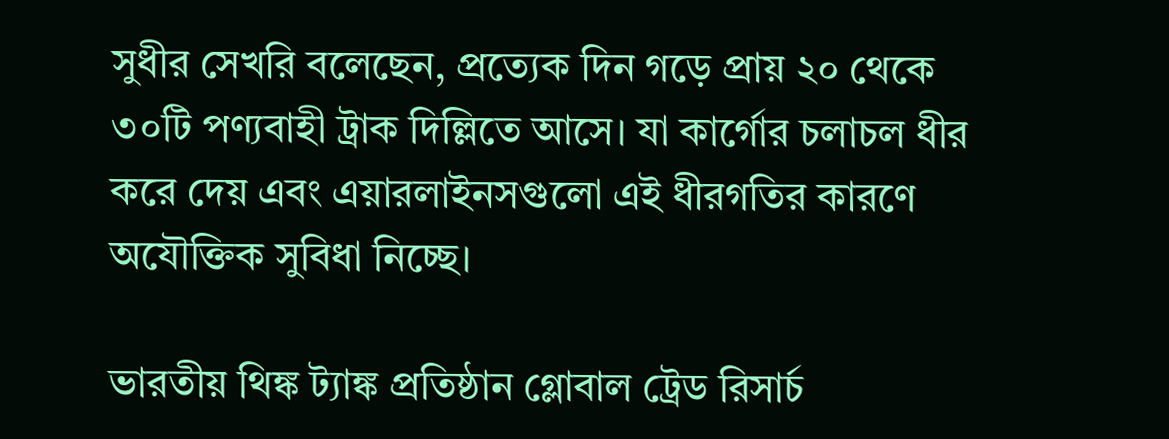সুধীর সেখরি বলেছেন, প্রত্যেক দিন গড়ে প্রায় ২০ থেকে ৩০টি পণ্যবাহী ট্রাক দিল্লিতে আসে। যা কার্গোর চলাচল ধীর করে দেয় এবং এয়ারলাইনসগুলো এই ধীরগতির কারণে অযৌক্তিক সুবিধা নিচ্ছে।

ভারতীয় থিঙ্ক ট্যাঙ্ক প্রতিষ্ঠান গ্লোবাল ট্রেড রিসার্চ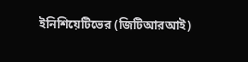ইনিশিয়েটিভের (জিটিআরআই)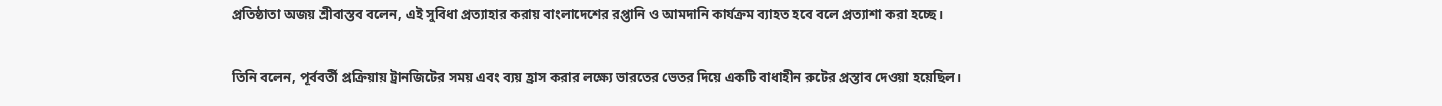প্রতিষ্ঠাতা অজয় শ্রীবাস্তব বলেন, এই সুবিধা প্রত্যাহার করায় বাংলাদেশের রপ্তানি ও আমদানি কার্যক্রম ব্যাহত হবে বলে প্রত্যাশা করা হচ্ছে।

তিনি বলেন, পূর্ববর্তী প্রক্রিয়ায় ট্রানজিটের সময় এবং ব্যয় হ্রাস করার লক্ষ্যে ভারতের ভেতর দিয়ে একটি বাধাহীন রুটের প্রস্তাব দেওয়া হয়েছিল।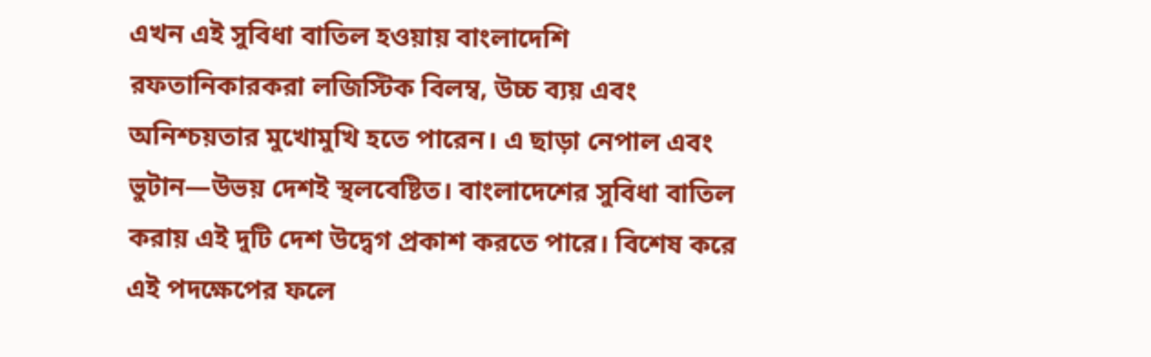এখন এই সুবিধা বাতিল হওয়ায় বাংলাদেশি রফতানিকারকরা লজিস্টিক বিলম্ব, উচ্চ ব্যয় এবং অনিশ্চয়তার মুখোমুখি হতে পারেন। এ ছাড়া নেপাল এবং ভুটান—উভয় দেশই স্থলবেষ্টিত। বাংলাদেশের সুবিধা বাতিল করায় এই দুটি দেশ উদ্বেগ প্রকাশ করতে পারে। বিশেষ করে এই পদক্ষেপের ফলে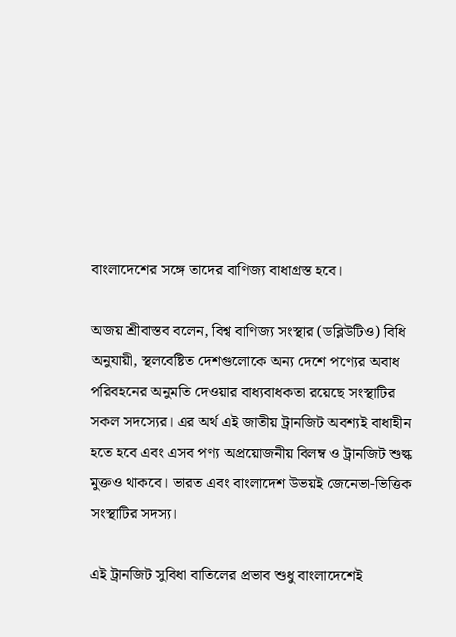বাংলাদেশের সঙ্গে তাদের বাণিজ্য বাধাগ্রস্ত হবে।

অজয় শ্রীবাস্তব বলেন, বিশ্ব বাণিজ্য সংস্থার (ডব্লিউটিও) বিধি অনুযায়ী, স্থলবেষ্টিত দেশগুলোকে অন্য দেশে পণ্যের অবাধ পরিবহনের অনুমতি দেওয়ার বাধ্যবাধকতা রয়েছে সংস্থাটির সকল সদস্যের। এর অর্থ এই জাতীয় ট্রানজিট অবশ্যই বাধাহীন হতে হবে এবং এসব পণ্য অপ্রয়োজনীয় বিলম্ব ও ট্রানজিট শুল্ক মুক্তও থাকবে। ভারত এবং বাংলাদেশ উভয়ই জেনেভা-ভিত্তিক সংস্থাটির সদস্য।

এই ট্রানজিট সুবিধা বাতিলের প্রভাব শুধু বাংলাদেশেই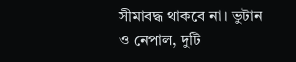সীমাবদ্ধ থাকবে না। ভুটান ও নেপাল, দুটি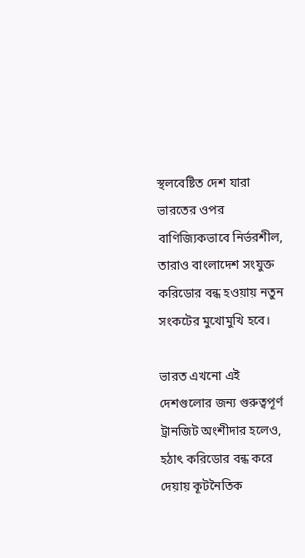স্থলবেষ্টিত দেশ যারা ভারতের ওপর বাণিজ্যিকভাবে নির্ভরশীল, তারাও বাংলাদেশ সংযুক্ত করিডোর বন্ধ হওয়ায় নতুন সংকটের মুখোমুখি হবে।

ভারত এখনো এই দেশগুলোর জন্য গুরুত্বপূর্ণ ট্রানজিট অংশীদার হলেও, হঠাৎ করিডোর বন্ধ করে দেয়ায় কূটনৈতিক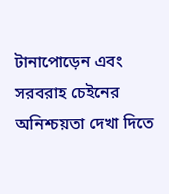টানাপোড়েন এবং সরবরাহ চেইনের অনিশ্চয়তা দেখা দিতে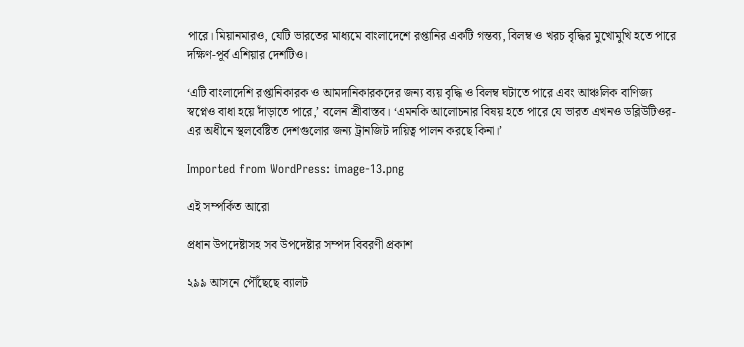পারে। মিয়ানমারও, যেটি ভারতের মাধ্যমে বাংলাদেশে রপ্তানির একটি গন্তব্য, বিলম্ব ও খরচ বৃদ্ধির মুখোমুখি হতে পারে দক্ষিণ-পূর্ব এশিয়ার দেশটিও।

‘এটি বাংলাদেশি রপ্তানিকারক ও আমদানিকারকদের জন্য ব্যয় বৃদ্ধি ও বিলম্ব ঘটাতে পারে এবং আঞ্চলিক বাণিজ্য স্বপ্নেও বাধা হয়ে দাঁড়াতে পারে,’ বলেন শ্রীবাস্তব। ‘এমনকি আলোচনার বিষয় হতে পারে যে ভারত এখনও ডব্লিউটিওর-এর অধীনে স্থলবেষ্টিত দেশগুলোর জন্য ট্রানজিট দায়িত্ব পালন করছে কিনা।’

Imported from WordPress: image-13.png

এই সম্পর্কিত আরো

প্রধান উপদেষ্টাসহ সব উপদেষ্টার সম্পদ বিবরণী প্রকাশ

২৯৯ আসনে পৌঁছেছে ব্যালট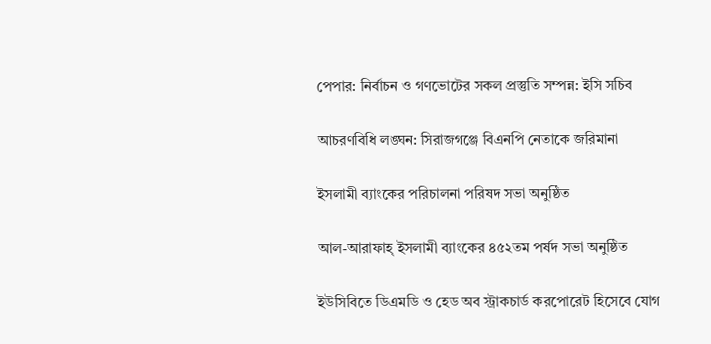পেপার: নির্বাচন ও গণভোটের সকল প্রস্তুতি সম্পন্ন: ইসি সচিব

আচরণবিধি লঙ্ঘন: সিরাজগঞ্জে বিএনপি নেতাকে জরিমানা

ইসলামী ব্যাংকের পরিচালনা পরিষদ সভা অনুষ্ঠিত

আল-আরাফাহ্ ইসলামী ব্যাংকের ৪৫২তম পর্ষদ সভা অনুষ্ঠিত

ইউসিবিতে ডিএমডি ও হেড অব স্ট্রাকচার্ড করপোরেট হিসেবে যোগ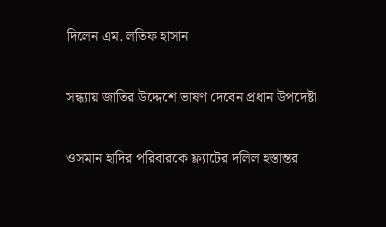দিলেন এম. লতিফ হাসান

সন্ধ্যায় জাতির উদ্দেশে ভাষণ দেবেন প্রধান উপদেষ্টা

ওসমান হাদির পরিবারকে ফ্ল্যাটের দলিল হস্তান্তর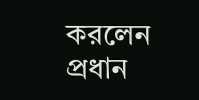করলেন প্রধান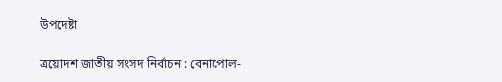উপদেষ্টা

ত্রয়োদশ জাতীয় সংসদ নির্বাচন : বেনাপোল-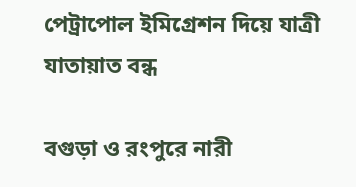পেট্রাপোল ইমিগ্রেশন দিয়ে যাত্রী যাতায়াত বন্ধ

বগুড়া ও রংপুরে নারী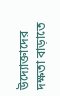উদ্যোক্তাদের দক্ষতা বাড়াতে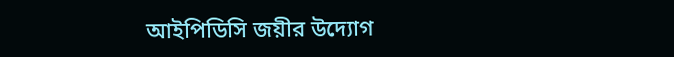আইপিডিসি জয়ীর উদ্যোগ